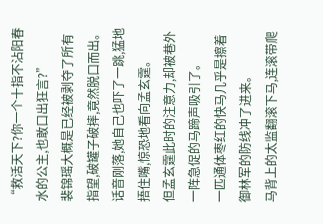“救活天下?你一个十指不沾阳春水的公主,也敢口出狂言?”
裴锦瑶大概是已经被剥夺了所有指望,破罐子破摔,竟然脱口而出。
话音刚落,她自己也吓了一跳,猛地捂住嘴,惊恐地看向孟玄霆。
但孟玄霆此时的注意力,却被巷外一阵急促的马蹄声吸引了。
一匹通体枣红的快马几乎是擦着御林军的防线冲了进来。
马背上的太监翻滚下马,连滚带爬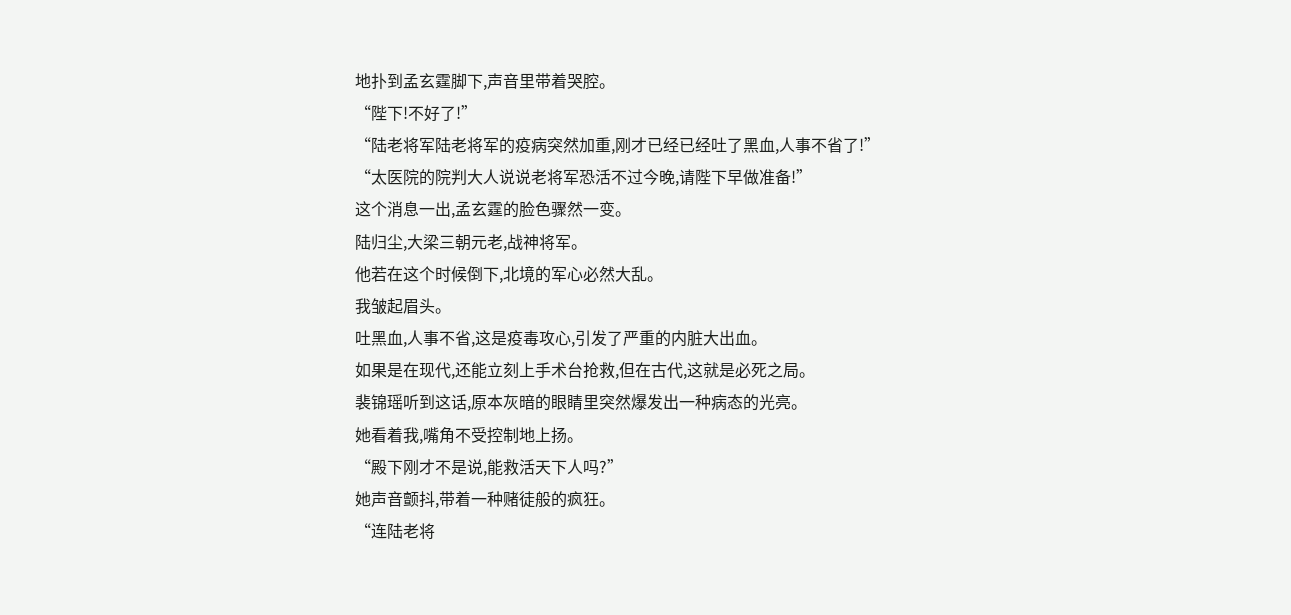地扑到孟玄霆脚下,声音里带着哭腔。
“陛下!不好了!”
“陆老将军陆老将军的疫病突然加重,刚才已经已经吐了黑血,人事不省了!”
“太医院的院判大人说说老将军恐活不过今晚,请陛下早做准备!”
这个消息一出,孟玄霆的脸色骤然一变。
陆归尘,大梁三朝元老,战神将军。
他若在这个时候倒下,北境的军心必然大乱。
我皱起眉头。
吐黑血,人事不省,这是疫毒攻心,引发了严重的内脏大出血。
如果是在现代,还能立刻上手术台抢救,但在古代,这就是必死之局。
裴锦瑶听到这话,原本灰暗的眼睛里突然爆发出一种病态的光亮。
她看着我,嘴角不受控制地上扬。
“殿下刚才不是说,能救活天下人吗?”
她声音颤抖,带着一种赌徒般的疯狂。
“连陆老将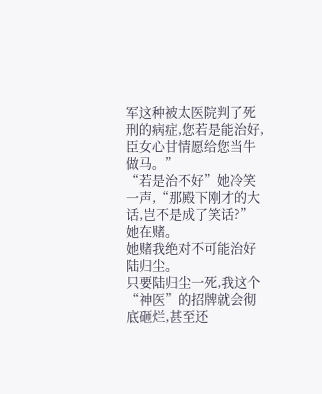军这种被太医院判了死刑的病症,您若是能治好,臣女心甘情愿给您当牛做马。”
“若是治不好”她冷笑一声,“那殿下刚才的大话,岂不是成了笑话?”
她在赌。
她赌我绝对不可能治好陆归尘。
只要陆归尘一死,我这个“神医”的招牌就会彻底砸烂,甚至还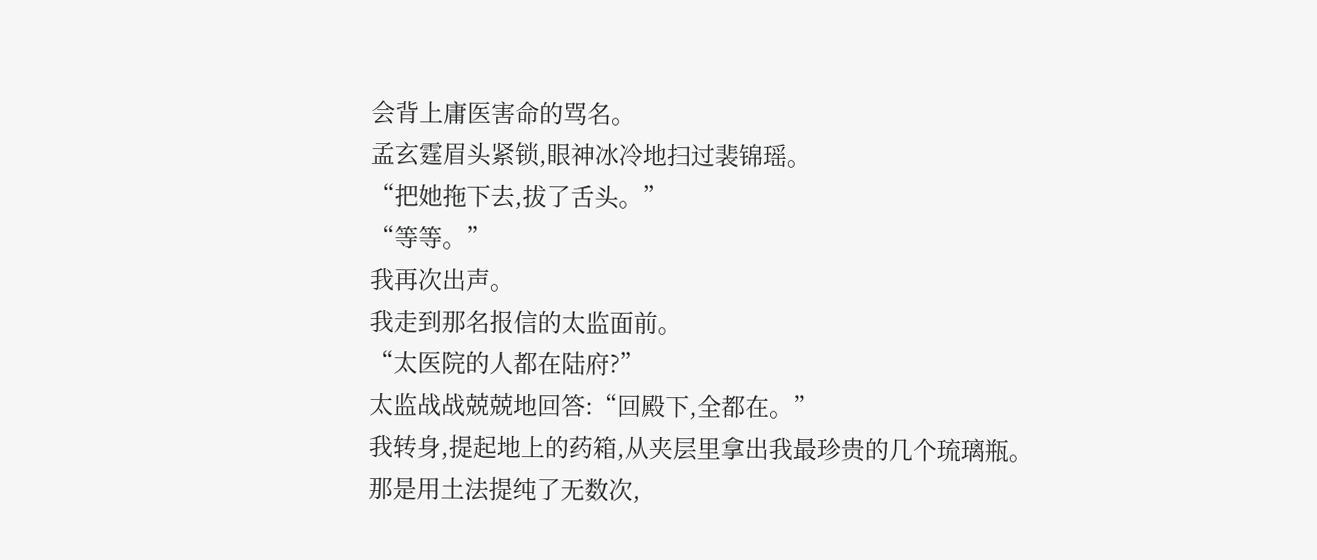会背上庸医害命的骂名。
孟玄霆眉头紧锁,眼神冰冷地扫过裴锦瑶。
“把她拖下去,拔了舌头。”
“等等。”
我再次出声。
我走到那名报信的太监面前。
“太医院的人都在陆府?”
太监战战兢兢地回答:“回殿下,全都在。”
我转身,提起地上的药箱,从夹层里拿出我最珍贵的几个琉璃瓶。
那是用土法提纯了无数次,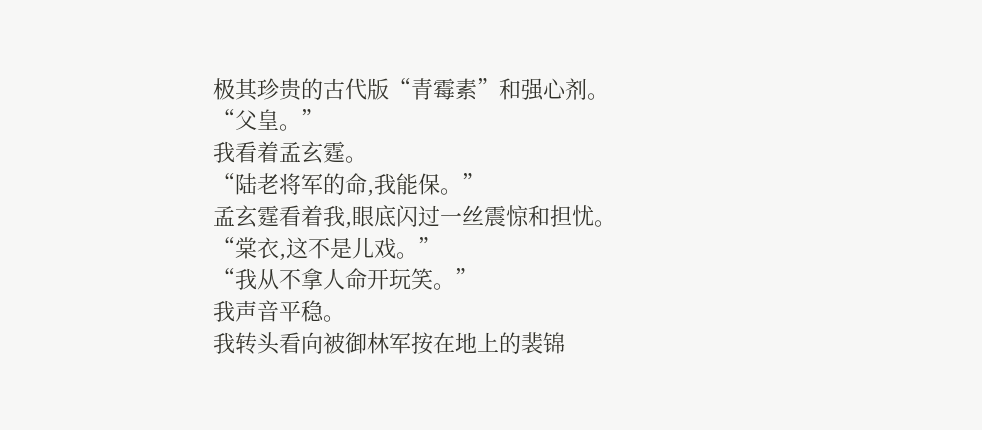极其珍贵的古代版“青霉素”和强心剂。
“父皇。”
我看着孟玄霆。
“陆老将军的命,我能保。”
孟玄霆看着我,眼底闪过一丝震惊和担忧。
“棠衣,这不是儿戏。”
“我从不拿人命开玩笑。”
我声音平稳。
我转头看向被御林军按在地上的裴锦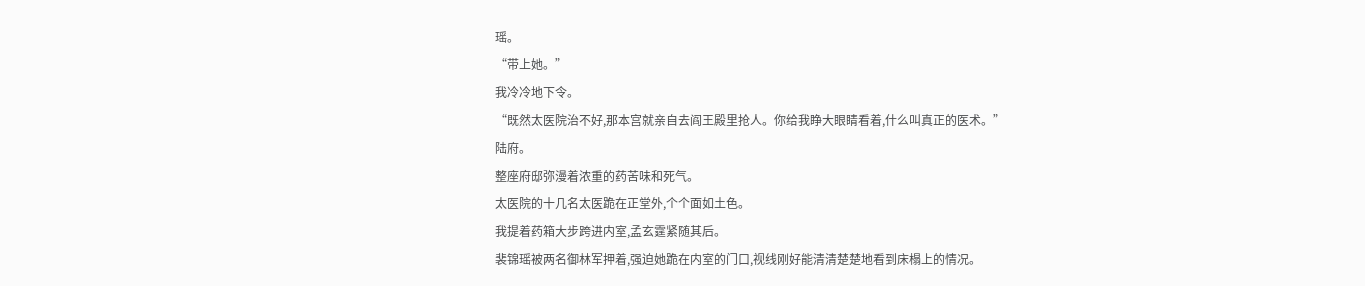瑶。
“带上她。”
我冷冷地下令。
“既然太医院治不好,那本宫就亲自去阎王殿里抢人。你给我睁大眼睛看着,什么叫真正的医术。”
陆府。
整座府邸弥漫着浓重的药苦味和死气。
太医院的十几名太医跪在正堂外,个个面如土色。
我提着药箱大步跨进内室,孟玄霆紧随其后。
裴锦瑶被两名御林军押着,强迫她跪在内室的门口,视线刚好能清清楚楚地看到床榻上的情况。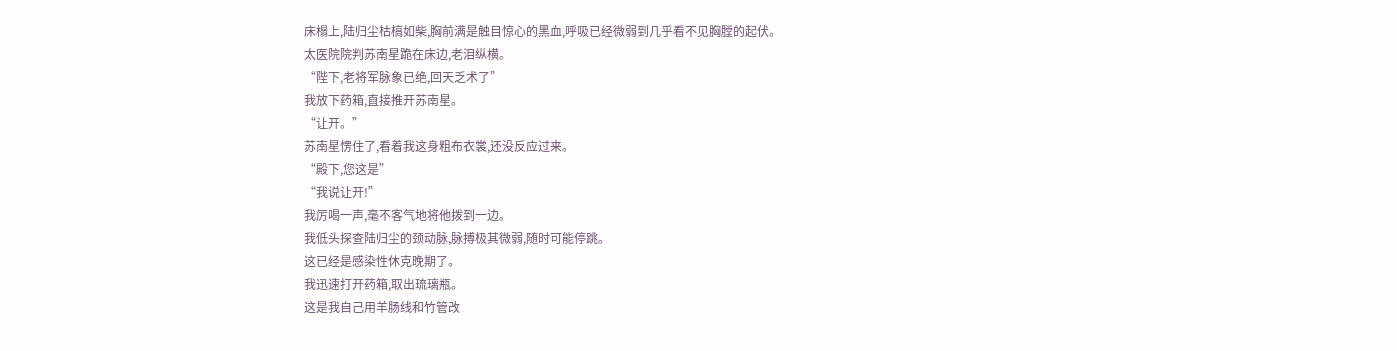床榻上,陆归尘枯槁如柴,胸前满是触目惊心的黑血,呼吸已经微弱到几乎看不见胸膛的起伏。
太医院院判苏南星跪在床边,老泪纵横。
“陛下,老将军脉象已绝,回天乏术了”
我放下药箱,直接推开苏南星。
“让开。”
苏南星愣住了,看着我这身粗布衣裳,还没反应过来。
“殿下,您这是”
“我说让开!”
我厉喝一声,毫不客气地将他拨到一边。
我低头探查陆归尘的颈动脉,脉搏极其微弱,随时可能停跳。
这已经是感染性休克晚期了。
我迅速打开药箱,取出琉璃瓶。
这是我自己用羊肠线和竹管改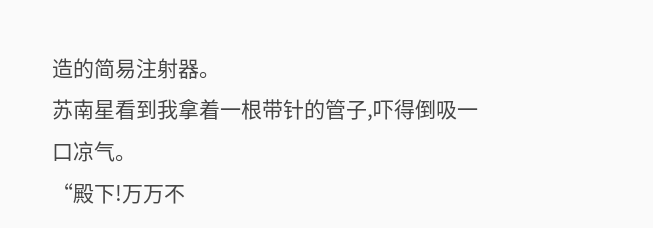造的简易注射器。
苏南星看到我拿着一根带针的管子,吓得倒吸一口凉气。
“殿下!万万不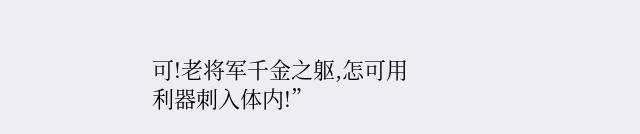可!老将军千金之躯,怎可用利器刺入体内!”